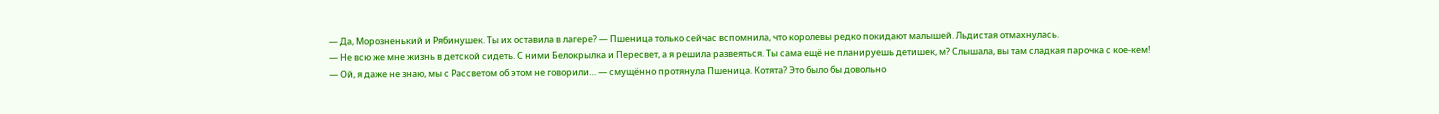— Да, Морозненький и Рябинушек. Ты их оставила в лагере? — Пшеница только сейчас вспомнила, что королевы редко покидают малышей. Льдистая отмахнулась.
— Не всю же мне жизнь в детской сидеть. С ними Белокрылка и Пересвет, а я решила развеяться. Ты сама ещё не планируешь детишек, м? Слышала, вы там сладкая парочка с кое-кем!
— Ой, я даже не знаю, мы с Рассветом об этом не говорили… — смущённо протянула Пшеница. Котята? Это было бы довольно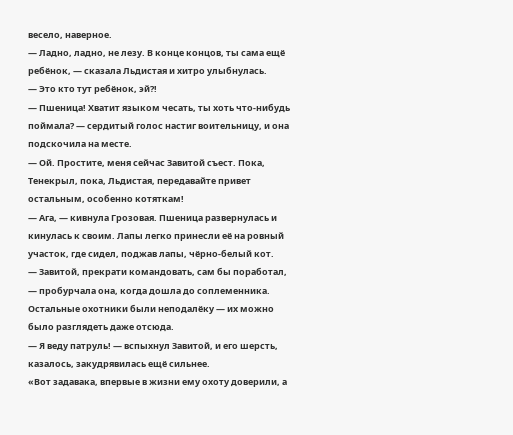весело, наверное.
— Ладно, ладно, не лезу. В конце концов, ты сама ещё ребёнок, — сказала Льдистая и хитро улыбнулась.
— Это кто тут ребёнок, эй?!
— Пшеница! Хватит языком чесать, ты хоть что-нибудь поймала? — сердитый голос настиг воительницу, и она подскочила на месте.
— Ой. Простите, меня сейчас Завитой съест. Пока, Тенекрыл, пока, Льдистая, передавайте привет остальным, особенно котяткам!
— Ага, — кивнула Грозовая. Пшеница развернулась и кинулась к своим. Лапы легко принесли её на ровный участок, где сидел, поджав лапы, чёрно-белый кот.
— Завитой, прекрати командовать, сам бы поработал, — пробурчала она, когда дошла до соплеменника. Остальные охотники были неподалёку — их можно было разглядеть даже отсюда.
— Я веду патруль! — вспыхнул Завитой, и его шерсть, казалось, закудрявилась ещё сильнее.
«Вот задавака, впервые в жизни ему охоту доверили, а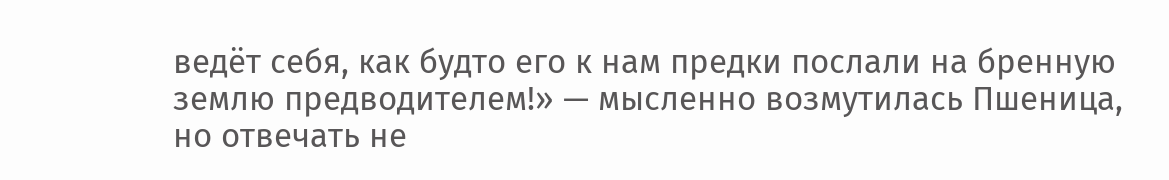ведёт себя, как будто его к нам предки послали на бренную землю предводителем!» — мысленно возмутилась Пшеница, но отвечать не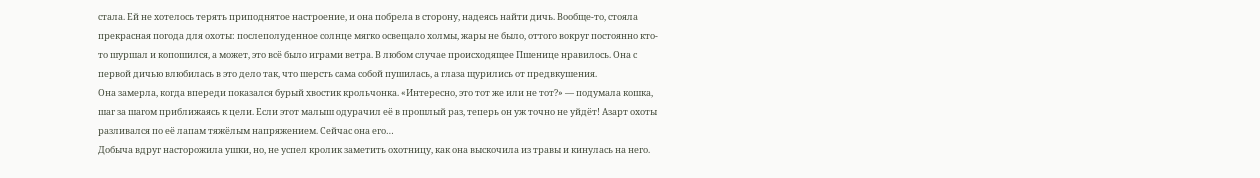стала. Ей не хотелось терять приподнятое настроение, и она побрела в сторону, надеясь найти дичь. Вообще-то, стояла прекрасная погода для охоты: послеполуденное солнце мягко освещало холмы, жары не было, оттого вокруг постоянно кто-то шуршал и копошился, а может, это всё было играми ветра. В любом случае происходящее Пшенице нравилось. Она с первой дичью влюбилась в это дело так, что шерсть сама собой пушилась, а глаза щурились от предвкушения.
Она замерла, когда впереди показался бурый хвостик крольчонка. «Интересно, это тот же или не тот?» — подумала кошка, шаг за шагом приближаясь к цели. Если этот малыш одурачил её в прошлый раз, теперь он уж точно не уйдёт! Азарт охоты разливался по её лапам тяжёлым напряжением. Сейчас она его…
Добыча вдруг насторожила ушки, но, не успел кролик заметить охотницу, как она выскочила из травы и кинулась на него.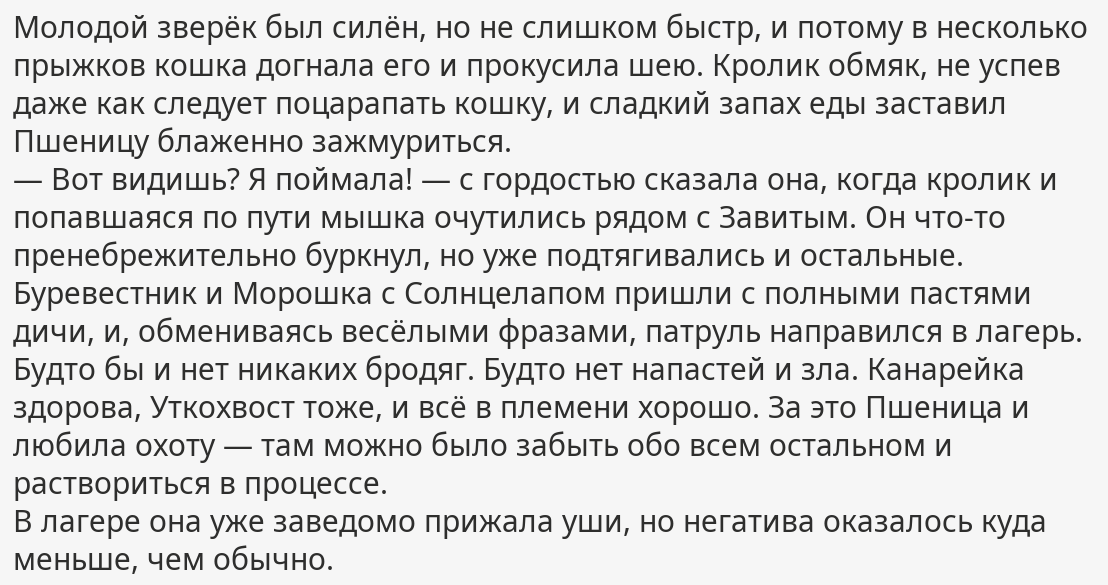Молодой зверёк был силён, но не слишком быстр, и потому в несколько прыжков кошка догнала его и прокусила шею. Кролик обмяк, не успев даже как следует поцарапать кошку, и сладкий запах еды заставил Пшеницу блаженно зажмуриться.
— Вот видишь? Я поймала! — с гордостью сказала она, когда кролик и попавшаяся по пути мышка очутились рядом с Завитым. Он что-то пренебрежительно буркнул, но уже подтягивались и остальные. Буревестник и Морошка с Солнцелапом пришли с полными пастями дичи, и, обмениваясь весёлыми фразами, патруль направился в лагерь. Будто бы и нет никаких бродяг. Будто нет напастей и зла. Канарейка здорова, Уткохвост тоже, и всё в племени хорошо. За это Пшеница и любила охоту — там можно было забыть обо всем остальном и раствориться в процессе.
В лагере она уже заведомо прижала уши, но негатива оказалось куда меньше, чем обычно.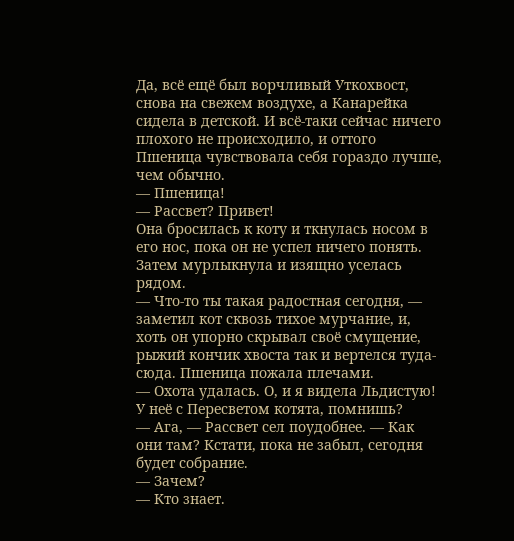Да, всё ещё был ворчливый Уткохвост, снова на свежем воздухе, а Канарейка сидела в детской. И всё-таки сейчас ничего плохого не происходило, и оттого Пшеница чувствовала себя гораздо лучше, чем обычно.
— Пшеница!
— Рассвет? Привет!
Она бросилась к коту и ткнулась носом в его нос, пока он не успел ничего понять. Затем мурлыкнула и изящно уселась рядом.
— Что-то ты такая радостная сегодня, — заметил кот сквозь тихое мурчание, и, хоть он упорно скрывал своё смущение, рыжий кончик хвоста так и вертелся туда-сюда. Пшеница пожала плечами.
— Охота удалась. О, и я видела Льдистую! У неё с Пересветом котята, помнишь?
— Ага, — Рассвет сел поудобнее. — Как они там? Кстати, пока не забыл, сегодня будет собрание.
— Зачем?
— Кто знает.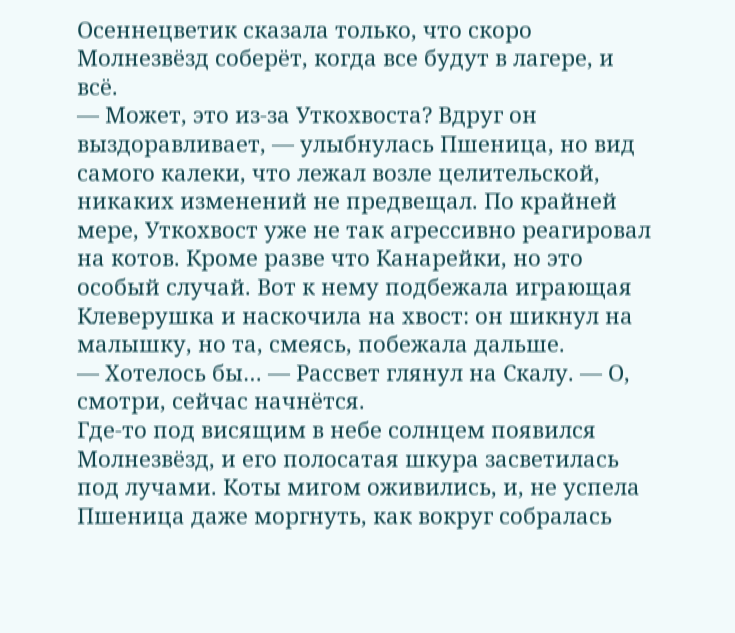Осеннецветик сказала только, что скоро Молнезвёзд соберёт, когда все будут в лагере, и всё.
— Может, это из-за Уткохвоста? Вдруг он выздоравливает, — улыбнулась Пшеница, но вид самого калеки, что лежал возле целительской, никаких изменений не предвещал. По крайней мере, Уткохвост уже не так агрессивно реагировал на котов. Кроме разве что Канарейки, но это особый случай. Вот к нему подбежала играющая Клеверушка и наскочила на хвост: он шикнул на малышку, но та, смеясь, побежала дальше.
— Хотелось бы… — Рассвет глянул на Скалу. — О, смотри, сейчас начнётся.
Где-то под висящим в небе солнцем появился Молнезвёзд, и его полосатая шкура засветилась под лучами. Коты мигом оживились, и, не успела Пшеница даже моргнуть, как вокруг собралась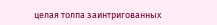целая толпа заинтригованных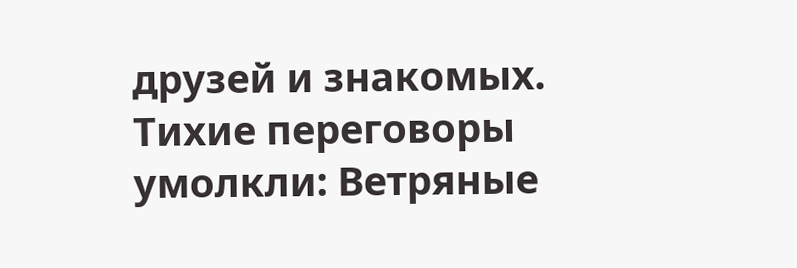друзей и знакомых. Тихие переговоры умолкли: Ветряные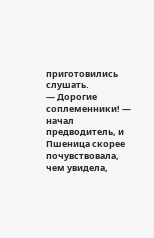приготовились слушать.
— Дорогие соплеменники! — начал предводитель, и Пшеница скорее почувствовала, чем увидела,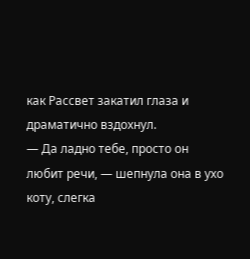как Рассвет закатил глаза и драматично вздохнул.
— Да ладно тебе, просто он любит речи, — шепнула она в ухо коту, слегка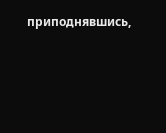приподнявшись,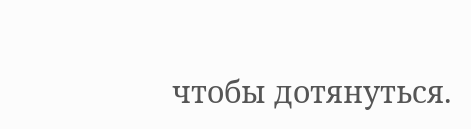чтобы дотянуться.